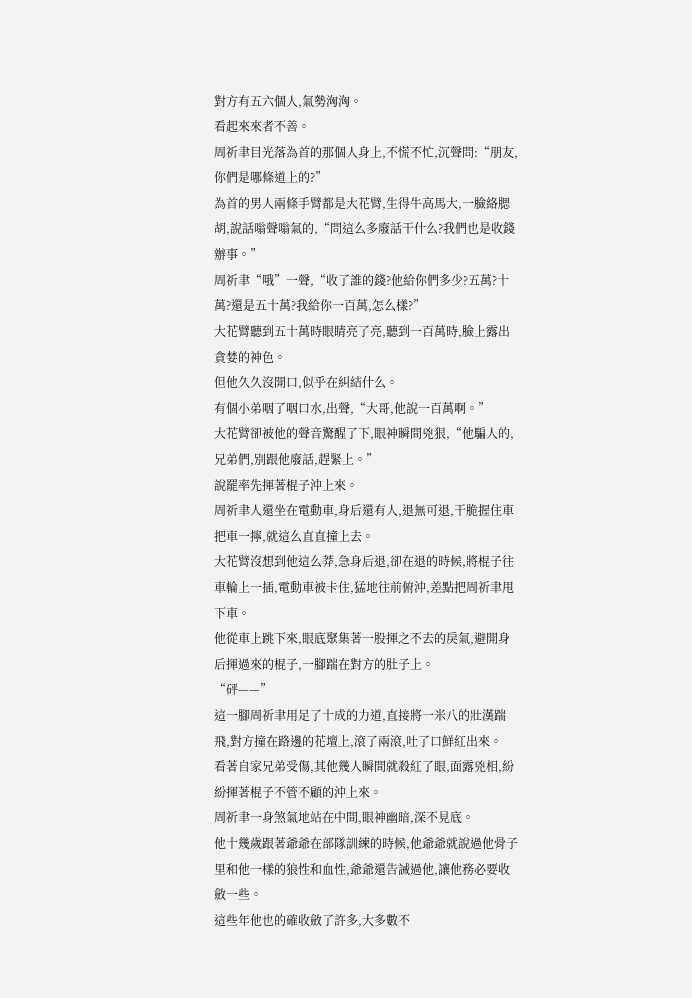對方有五六個人,氣勢洶洶。
看起來來者不善。
周祈聿目光落為首的那個人身上,不慌不忙,沉聲問:“朋友,你們是哪條道上的?”
為首的男人兩條手臂都是大花臂,生得牛高馬大,一臉絡腮胡,說話嗡聲嗡氣的,“問這么多廢話干什么?我們也是收錢辦事。”
周祈聿“哦”一聲,“收了誰的錢?他給你們多少?五萬?十萬?還是五十萬?我給你一百萬,怎么樣?”
大花臂聽到五十萬時眼睛亮了亮,聽到一百萬時,臉上露出貪婪的神色。
但他久久沒開口,似乎在糾結什么。
有個小弟咽了咽口水,出聲,“大哥,他說一百萬啊。”
大花臂卻被他的聲音驚醒了下,眼神瞬間兇狠,“他騙人的,兄弟們,別跟他廢話,趕緊上。”
說罷率先揮著棍子沖上來。
周祈聿人還坐在電動車,身后還有人,退無可退,干脆握住車把車一擰,就這么直直撞上去。
大花臂沒想到他這么莽,急身后退,卻在退的時候,將棍子往車輪上一插,電動車被卡住,猛地往前俯沖,差點把周祈聿甩下車。
他從車上跳下來,眼底聚集著一股揮之不去的戾氣,避開身后揮過來的棍子,一腳踹在對方的肚子上。
“砰——”
這一腳周祈聿用足了十成的力道,直接將一米八的壯漢踹飛,對方撞在路邊的花壇上,滾了兩滾,吐了口鮮紅出來。
看著自家兄弟受傷,其他幾人瞬間就殺紅了眼,面露兇相,紛紛揮著棍子不管不顧的沖上來。
周祈聿一身煞氣地站在中間,眼神幽暗,深不見底。
他十幾歲跟著爺爺在部隊訓練的時候,他爺爺就說過他骨子里和他一樣的狼性和血性,爺爺還告誡過他,讓他務必要收斂一些。
這些年他也的確收斂了許多,大多數不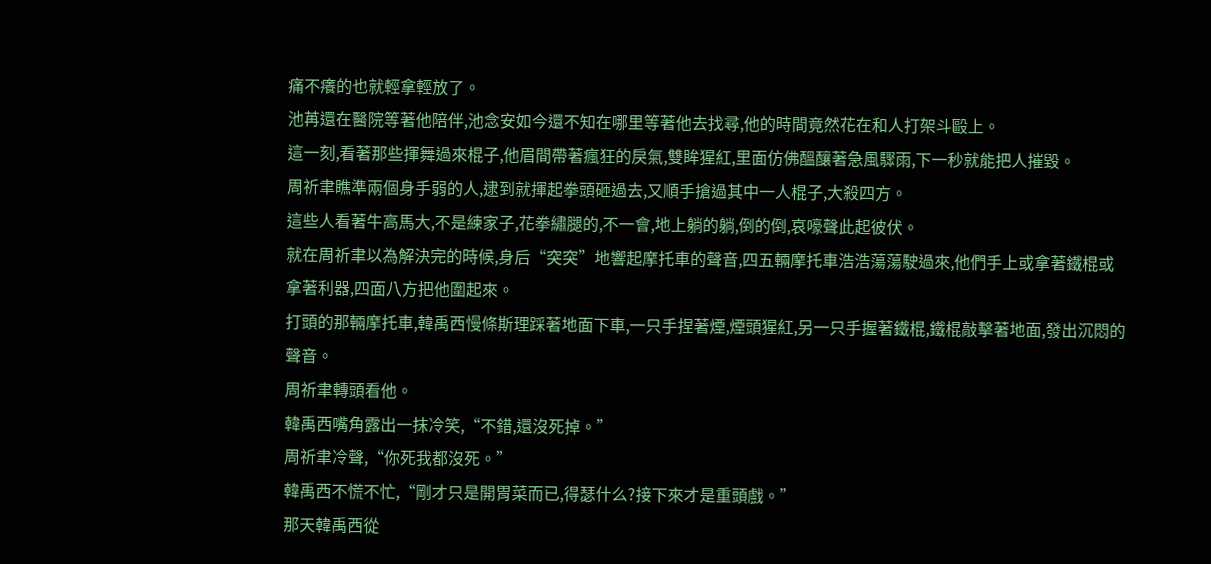痛不癢的也就輕拿輕放了。
池苒還在醫院等著他陪伴,池念安如今還不知在哪里等著他去找尋,他的時間竟然花在和人打架斗毆上。
這一刻,看著那些揮舞過來棍子,他眉間帶著瘋狂的戾氣,雙眸猩紅,里面仿佛醞釀著急風驟雨,下一秒就能把人摧毀。
周祈聿瞧準兩個身手弱的人,逮到就揮起拳頭砸過去,又順手搶過其中一人棍子,大殺四方。
這些人看著牛高馬大,不是練家子,花拳繡腿的,不一會,地上躺的躺,倒的倒,哀嚎聲此起彼伏。
就在周祈聿以為解決完的時候,身后“突突”地響起摩托車的聲音,四五輛摩托車浩浩蕩蕩駛過來,他們手上或拿著鐵棍或拿著利器,四面八方把他圍起來。
打頭的那輛摩托車,韓禹西慢條斯理踩著地面下車,一只手捏著煙,煙頭猩紅,另一只手握著鐵棍,鐵棍敲擊著地面,發出沉悶的聲音。
周祈聿轉頭看他。
韓禹西嘴角露出一抹冷笑,“不錯,還沒死掉。”
周祈聿冷聲,“你死我都沒死。”
韓禹西不慌不忙,“剛才只是開胃菜而已,得瑟什么?接下來才是重頭戲。”
那天韓禹西從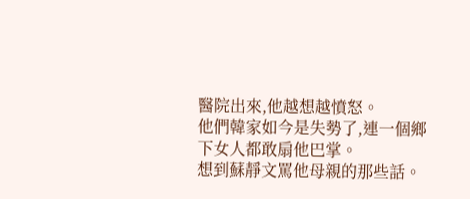醫院出來,他越想越憤怒。
他們韓家如今是失勢了,連一個鄉下女人都敢扇他巴掌。
想到蘇靜文罵他母親的那些話。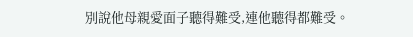別說他母親愛面子聽得難受,連他聽得都難受。